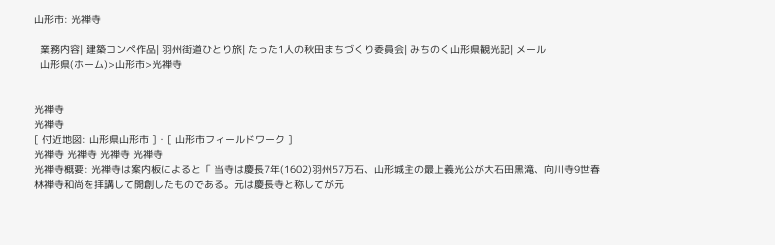山形市: 光禅寺

  業務内容| 建築コンペ作品| 羽州街道ひとり旅| たった1人の秋田まちづくり委員会| みちのく山形県観光記| メール
  山形県(ホーム)>山形市>光禅寺


光禅寺
光禅寺
[ 付近地図: 山形県山形市 ]・[ 山形市フィールドワーク ]
光禅寺 光禅寺 光禅寺 光禅寺
光禅寺概要: 光禅寺は案内板によると「 当寺は慶長7年(1602)羽州57万石、山形城主の最上義光公が大石田黒滝、向川寺9世春林禅寺和尚を拝講して開創したものである。元は慶長寺と称してが元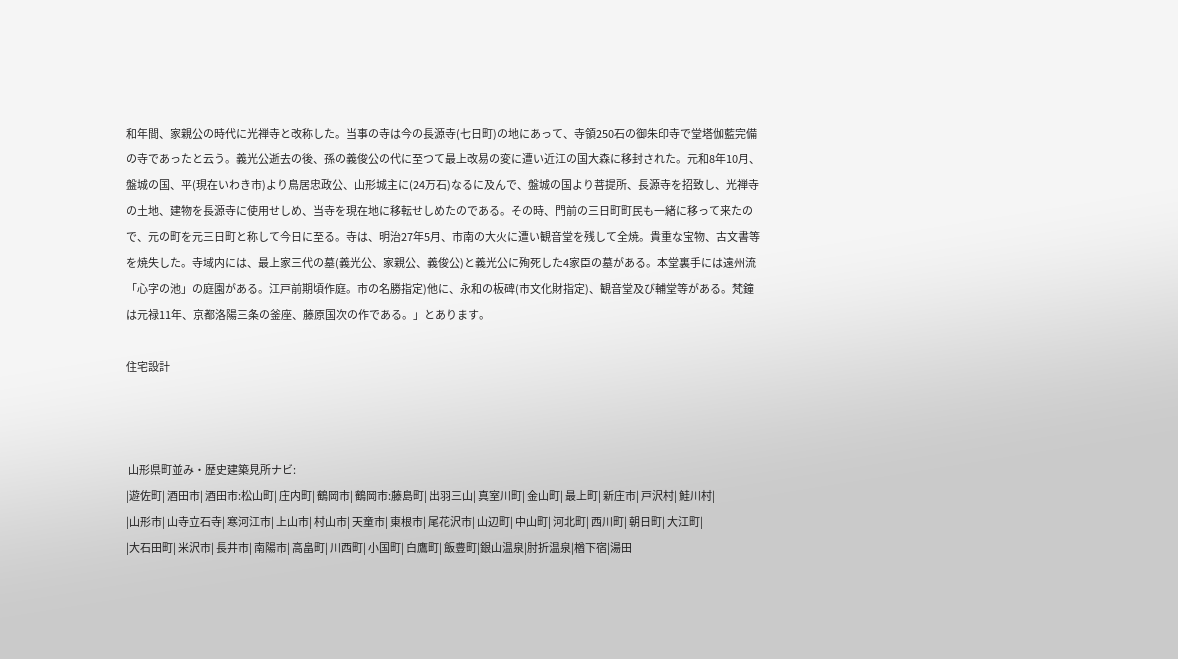和年間、家親公の時代に光禅寺と改称した。当事の寺は今の長源寺(七日町)の地にあって、寺領250石の御朱印寺で堂塔伽藍完備の寺であったと云う。義光公逝去の後、孫の義俊公の代に至つて最上改易の変に遭い近江の国大森に移封された。元和8年10月、盤城の国、平(現在いわき市)より鳥居忠政公、山形城主に(24万石)なるに及んで、盤城の国より菩提所、長源寺を招致し、光禅寺の土地、建物を長源寺に使用せしめ、当寺を現在地に移転せしめたのである。その時、門前の三日町町民も一緒に移って来たので、元の町を元三日町と称して今日に至る。寺は、明治27年5月、市南の大火に遭い観音堂を残して全焼。貴重な宝物、古文書等を焼失した。寺域内には、最上家三代の墓(義光公、家親公、義俊公)と義光公に殉死した4家臣の墓がある。本堂裏手には遠州流「心字の池」の庭園がある。江戸前期頃作庭。市の名勝指定)他に、永和の板碑(市文化財指定)、観音堂及び輔堂等がある。梵鐘は元禄11年、京都洛陽三条の釜座、藤原国次の作である。」とあります。

住宅設計



 山形県町並み・歴史建築見所ナビ:
|遊佐町| 酒田市| 酒田市:松山町| 庄内町| 鶴岡市| 鶴岡市:藤島町| 出羽三山| 真室川町| 金山町| 最上町| 新庄市| 戸沢村| 鮭川村|
|山形市| 山寺立石寺| 寒河江市| 上山市| 村山市| 天童市| 東根市| 尾花沢市| 山辺町| 中山町| 河北町| 西川町| 朝日町| 大江町|
|大石田町| 米沢市| 長井市| 南陽市| 高畠町| 川西町| 小国町| 白鷹町| 飯豊町|銀山温泉|肘折温泉|楢下宿|湯田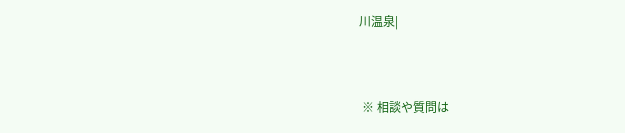川温泉|


 ※ 相談や質問は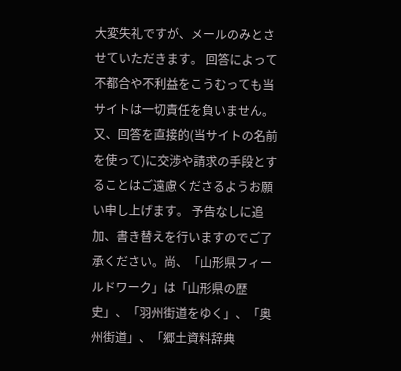大変失礼ですが、メールのみとさせていただきます。 回答によって不都合や不利益をこうむっても当サイトは一切責任を負いません。又、回答を直接的(当サイトの名前を使って)に交渉や請求の手段とすることはご遠慮くださるようお願い申し上げます。 予告なしに追加、書き替えを行いますのでご了承ください。尚、「山形県フィールドワーク」は「山形県の歴史」、「羽州街道をゆく」、「奥州街道」、「郷土資料辞典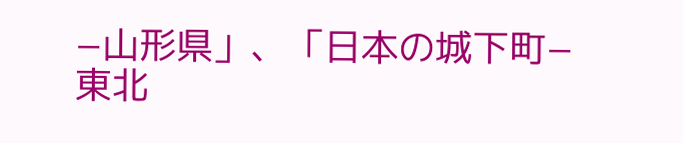−山形県」、「日本の城下町−東北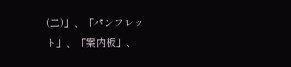(二)」、「パンフレット」、「案内板」、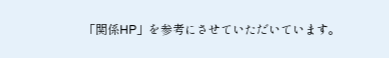「関係HP」を参考にさせていただいています。